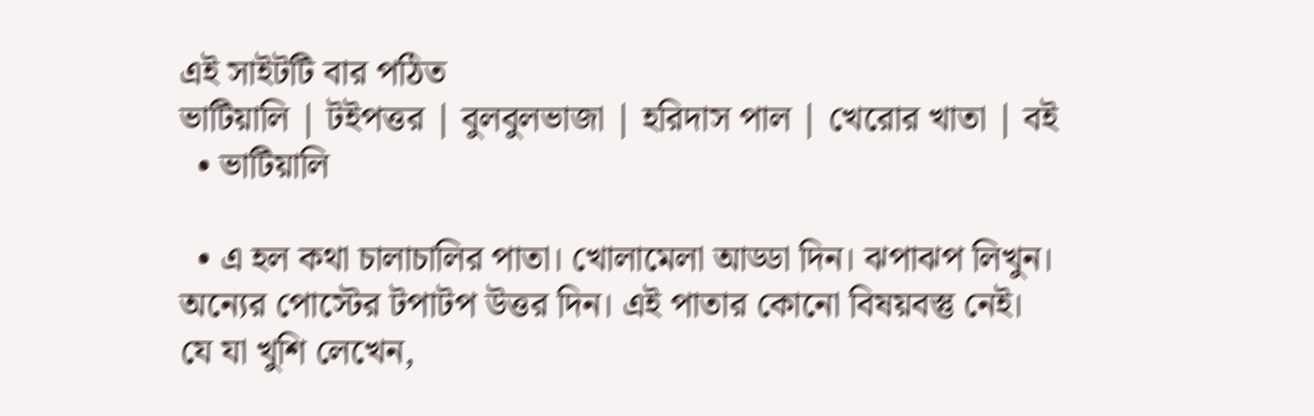এই সাইটটি বার পঠিত
ভাটিয়ালি | টইপত্তর | বুলবুলভাজা | হরিদাস পাল | খেরোর খাতা | বই
  • ভাটিয়ালি

  • এ হল কথা চালাচালির পাতা। খোলামেলা আড্ডা দিন। ঝপাঝপ লিখুন। অন্যের পোস্টের টপাটপ উত্তর দিন। এই পাতার কোনো বিষয়বস্তু নেই। যে যা খুশি লেখেন,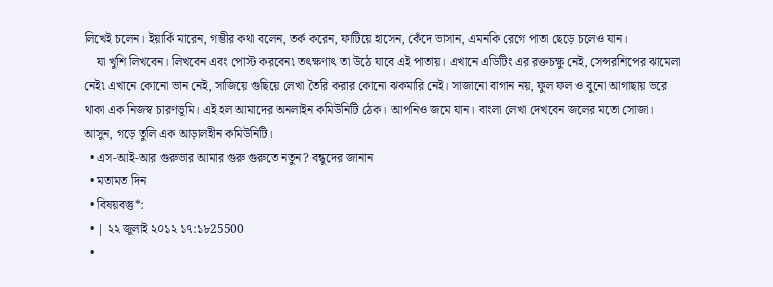লিখেই চলেন। ইয়ার্কি মারেন, গম্ভীর কথা বলেন, তর্ক করেন, ফাটিয়ে হাসেন, কেঁদে ভাসান, এমনকি রেগে পাতা ছেড়ে চলেও যান।
    যা খুশি লিখবেন। লিখবেন এবং পোস্ট করবেন৷ তৎক্ষণাৎ তা উঠে যাবে এই পাতায়। এখানে এডিটিং এর রক্তচক্ষু নেই, সেন্সরশিপের ঝামেলা নেই৷ এখানে কোনো ভান নেই, সাজিয়ে গুছিয়ে লেখা তৈরি করার কোনো ঝকমারি নেই। সাজানো বাগান নয়, ফুল ফল ও বুনো আগাছায় ভরে থাকা এক নিজস্ব চারণভূমি। এই হল আমাদের অনলাইন কমিউনিটি ঠেক। আপনিও জমে যান। বাংলা লেখা দেখবেন জলের মতো সোজা। আসুন, গড়ে তুলি এক আড়ালহীন কমিউনিটি।
  • এস-আই-আর গুরুভার আমার গুরু গুরুতে নতুন? বন্ধুদের জানান
  • মতামত দিন
  • বিষয়বস্তু*:
  • | ২২ জুলাই ২০১২ ১৭:১৮25500
  •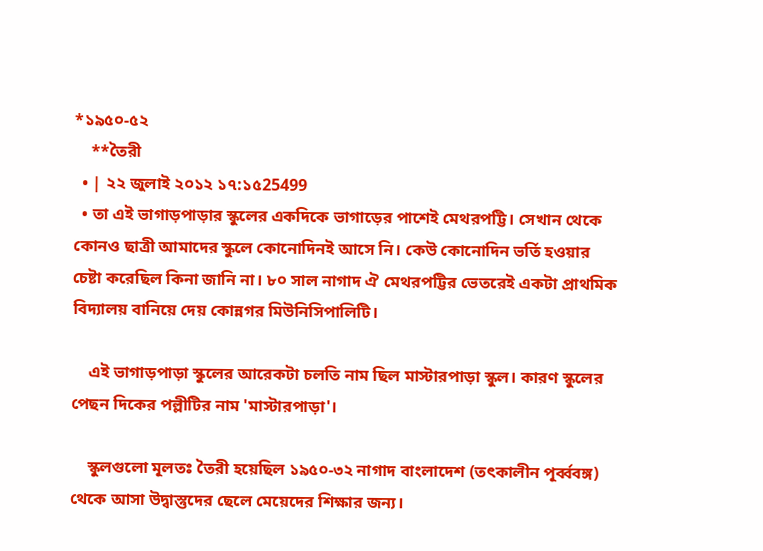*১৯৫০-৫২
    **তৈরী
  • | ২২ জুলাই ২০১২ ১৭:১৫25499
  • তা এই ভাগাড়পাড়ার স্কুলের একদিকে ভাগাড়ের পাশেই মেথরপট্টি। সেখান থেকে কোনও ছাত্রী আমাদের স্কুলে কোনোদিনই আসে নি। কেউ কোনোদিন ভর্তি হওয়ার চেষ্টা করেছিল কিনা জানি না। ৮০ সাল নাগাদ ঐ মেথরপট্টির ভেতরেই একটা প্রাথমিক বিদ্যালয় বানিয়ে দেয় কোন্নগর মিউনিসিপালিটি।

    এই ভাগাড়পাড়া স্কুলের আরেকটা চলতি নাম ছিল মাস্টারপাড়া স্কুল। কারণ স্কুলের পেছন দিকের পল্লীটির নাম 'মাস্টারপাড়া'।

    স্কুলগুলো মূলতঃ তৈরী হয়েছিল ১৯৫০-৩২ নাগাদ বাংলাদেশ (তৎকালীন পূর্ব্ববঙ্গ) থেকে আসা উদ্বাস্তুদের ছেলে মেয়েদের শিক্ষার জন্য।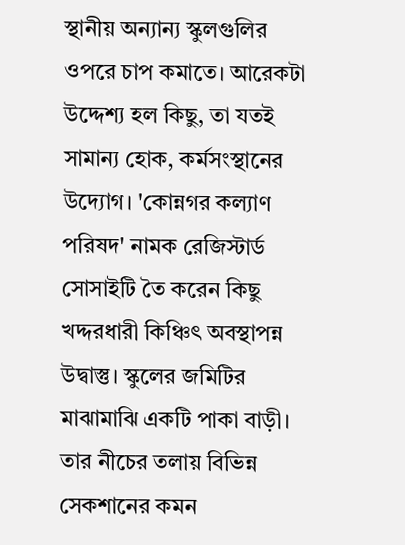স্থানীয় অন্যান্য স্কুলগুলির ওপরে চাপ কমাতে। আরেকটা উদ্দেশ্য হল কিছু, তা যতই সামান্য হোক, কর্মসংস্থানের উদ্যোগ। 'কোন্নগর কল্যাণ পরিষদ' নামক রেজিস্টার্ড সোসাইটি তৈ করেন কিছু খদ্দরধারী কিঞ্চিৎ অবস্থাপন্ন উদ্বাস্তু। স্কুলের জমিটির মাঝামাঝি একটি পাকা বাড়ী। তার নীচের তলায় বিভিন্ন সেকশানের কমন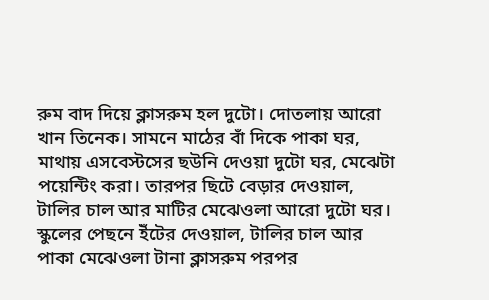রুম বাদ দিয়ে ক্লাসরুম হল দুটো। দোতলায় আরো খান তিনেক। সামনে মাঠের বাঁ দিকে পাকা ঘর, মাথায় এসবেস্টসের ছউনি দেওয়া দুটো ঘর, মেঝেটা পয়েন্টিং করা। তারপর ছিটে বেড়ার দেওয়াল, টালির চাল আর মাটির মেঝেওলা আরো দুটো ঘর। স্কুলের পেছনে ইঁটের দেওয়াল, টালির চাল আর পাকা মেঝেওলা টানা ক্লাসরুম পরপর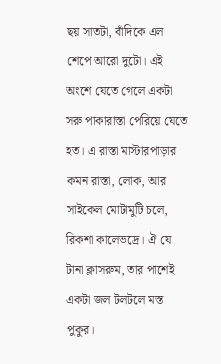ছয় সাতটা, বাঁদিকে এল শেপে আরো দুটো। এই অংশে যেতে গেলে একটা সরু পাকারাস্তা পেরিয়ে যেতে হত। এ রাস্তা মাস্টারপাড়ার কমন রাস্তা, লোক, আর সাইকেল মোটামুটি চলে, রিকশা কালেভদ্রে। ঐ যে টানা ক্লাসরুম, তার পাশেই একটা জল টলটলে মস্ত পুকুর।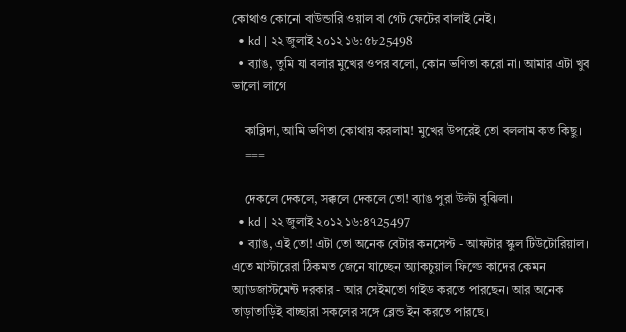কোথাও কোনো বাউন্ডারি ওয়াল বা গেট ফেটের বালাই নেই।
  • kd | ২২ জুলাই ২০১২ ১৬:৫৮25498
  • ব্যাঙ, তুমি যা বলার মুখের ওপর বলো, কোন ভণিতা করো না। আমার এটা খুব ভালো লাগে

    কাব্লিদা, আমি ভণিতা কোথায় করলাম! মুখের উপরেই তো বললাম কত কিছু।
    ===

    দেকলে দেকলে, সক্কলে দেকলে তো! ব্যাঙ পুরা উল্টা বুঝিলা।
  • kd | ২২ জুলাই ২০১২ ১৬:৪৭25497
  • ব্যাঙ, এই তো! এটা তো অনেক বেটার কনসেপ্ট - আফটার স্কুল টিউটোরিয়াল। এতে মাস্টারেরা ঠিকমত জেনে যাচ্ছেন অ্যাকচুয়াল ফিল্ডে কাদের কেমন অ্যাডজাস্টমেন্ট দরকার - আর সেইমতো গাইড করতে পারছেন। আর অনেক তাড়াতাড়িই বাচ্ছারা সকলের সঙ্গে ব্লেন্ড ইন করতে পারছে।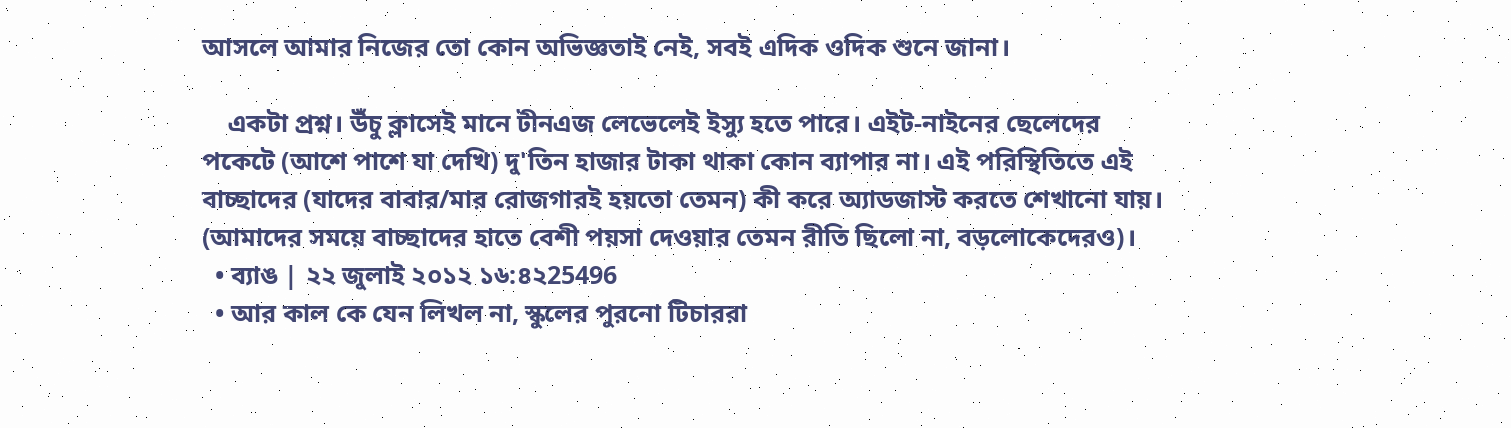আসলে আমার নিজের তো কোন অভিজ্ঞতাই নেই, সবই এদিক ওদিক শুনে জানা।

    একটা প্রশ্ন। উঁচু ক্লাসেই মানে টীনএজ লেভেলেই ইস্যু হতে পারে। এইট-নাইনের ছেলেদের পকেটে (আশে পাশে যা দেখি) দু'তিন হাজার টাকা থাকা কোন ব্যাপার না। এই পরিস্থিতিতে এই বাচ্ছাদের (যাদের বাবার/মার রোজগারই হয়তো তেমন) কী করে অ্যাডজাস্ট করতে শেখানো যায়। (আমাদের সময়ে বাচ্ছাদের হাতে বেশী পয়সা দেওয়ার তেমন রীতি ছিলো না, বড়লোকেদেরও)।
  • ব্যাঙ | ২২ জুলাই ২০১২ ১৬:৪২25496
  • আর কাল কে যেন লিখল না, স্কুলের পুরনো টিচাররা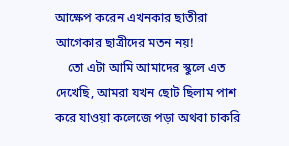আক্ষেপ করেন এখনকার ছাতীরা আগেকার ছাত্রীদের মতন নয়!
    তো এটা আমি আমাদের স্কুলে এত দেখেছি, আমরা যখন ছোট ছিলাম পাশ করে যাওয়া কলেজে পড়া অথবা চাকরি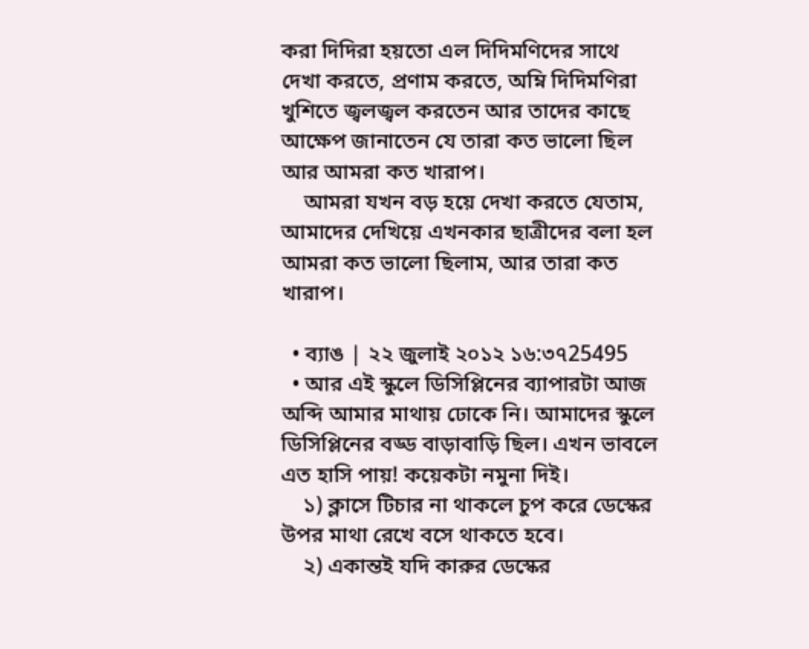করা দিদিরা হয়তো এল দিদিমণিদের সাথে দেখা করতে, প্রণাম করতে, অম্নি দিদিমণিরা খুশিতে জ্বলজ্বল করতেন আর তাদের কাছে আক্ষেপ জানাতেন যে তারা কত ভালো ছিল আর আমরা কত খারাপ।
    আমরা যখন বড় হয়ে দেখা করতে যেতাম, আমাদের দেখিয়ে এখনকার ছাত্রীদের বলা হল আমরা কত ভালো ছিলাম, আর তারা কত খারাপ।

  • ব্যাঙ | ২২ জুলাই ২০১২ ১৬:৩৭25495
  • আর এই স্কুলে ডিসিপ্লিনের ব্যাপারটা আজ অব্দি আমার মাথায় ঢোকে নি। আমাদের স্কুলে ডিসিপ্লিনের বড্ড বাড়াবাড়ি ছিল। এখন ভাবলে এত হাসি পায়! কয়েকটা নমুনা দিই।
    ১) ক্লাসে টিচার না থাকলে চুপ করে ডেস্কের উপর মাথা রেখে বসে থাকতে হবে।
    ২) একান্তই যদি কারুর ডেস্কের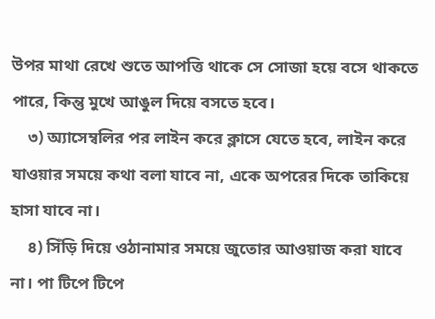উপর মাথা রেখে শুতে আপত্তি থাকে সে সোজা হয়ে বসে থাকতে পারে, কিন্তু মুখে আঙুল দিয়ে বসতে হবে।
    ৩) অ্যাসেম্বলির পর লাইন করে ক্লাসে যেতে হবে, লাইন করে যাওয়ার সময়ে কথা বলা যাবে না, একে অপরের দিকে তাকিয়ে হাসা যাবে না।
    ৪) সিঁড়ি দিয়ে ওঠানামার সময়ে জুতোর আওয়াজ করা যাবে না। পা টিপে টিপে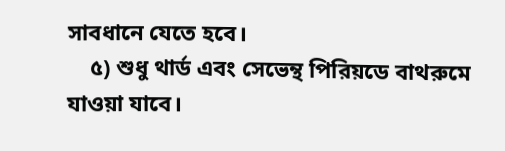সাবধানে যেতে হবে।
    ৫) শুধু থার্ড এবং সেভেন্থ পিরিয়ডে বাথরুমে যাওয়া যাবে।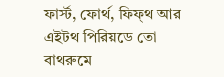ফার্স্ট, ফোর্থ, ফিফ্থ আর এইটথ পিরিয়ডে তো বাথরুমে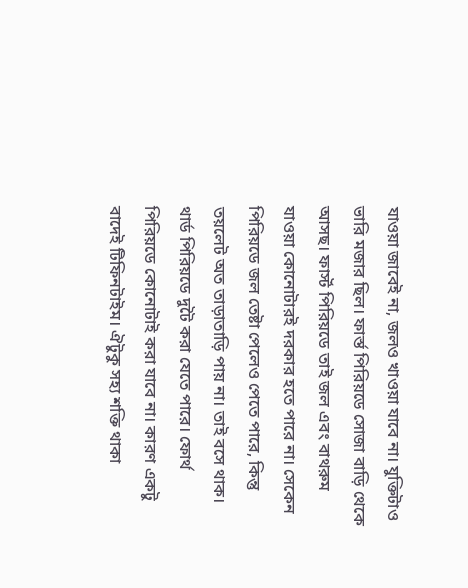যাওয়া জাবেই না, জলও খাওয়া যাবে না। যুক্তিটাও ভারি মজার ছিল। ফার্স্ত পিরিয়ডে সোজা বাড়ি থেকে আসছ। ফার্স্ট পিরিয়ডে তাই জল এবং বাথরুম যাওয়া কোনোটারই দরকার হতে পারে না। সেকেন পিরিয়ডে জল তেষ্টা পেলেও পেতে পারে, কিন্তু তয়লেট অত তাড়াতাড়ি পায় না। তাই বসে থাক। থার্ড পিরিয়ডে দুটৈ করা যেতে পারে। ফোর্থ পিরিয়ডে কোনোটাই করা যাবে না। কারণ একটু বাদেই টিফিনটাইম। ঐটুকু সহ্য শক্তি থাকা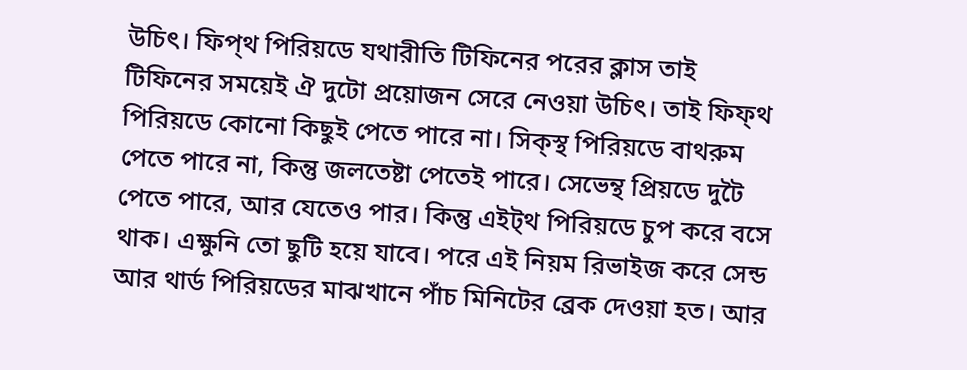উচিৎ। ফিপ্থ পিরিয়ডে যথারীতি টিফিনের পরের ক্লাস তাই টিফিনের সময়েই ঐ দুটো প্রয়োজন সেরে নেওয়া উচিৎ। তাই ফিফ্থ পিরিয়ডে কোনো কিছুই পেতে পারে না। সিক্স্থ পিরিয়ডে বাথরুম পেতে পারে না, কিন্তু জলতেষ্টা পেতেই পারে। সেভেন্থ প্রিয়ডে দুটৈ পেতে পারে, আর যেতেও পার। কিন্তু এইট্থ পিরিয়ডে চুপ করে বসে থাক। এক্ষুনি তো ছুটি হয়ে যাবে। পরে এই নিয়ম রিভাইজ করে সেন্ড আর থার্ড পিরিয়ডের মাঝখানে পাঁচ মিনিটের ব্রেক দেওয়া হত। আর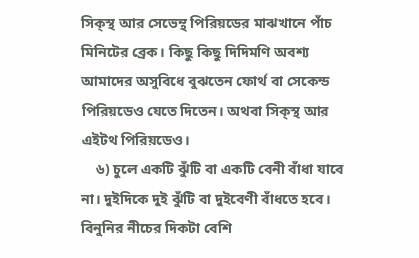সিক্স্থ আর সেভেন্থ পিরিয়ডের মাঝখানে পাঁচ মিনিটের ব্রেক। কিছু কিছু দিদিমণি অবশ্য আমাদের অসুবিধে বুঝতেন ফোর্থ বা সেকেন্ড পিরিয়ডেও যেতে দিতেন। অথবা সিক্স্থ আর এইটথ পিরিয়ডেও।
    ৬) চুলে একটি ঝুঁটি বা একটি বেনী বাঁধা যাবে না। দুইদিকে দুই ঝুঁটি বা দুইবেণী বাঁধতে হবে। বিনুনির নীচের দিকটা বেশি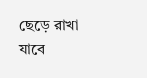ছেড়ে রাখা যাবে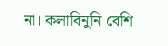না। কলাবিনুনি বেশি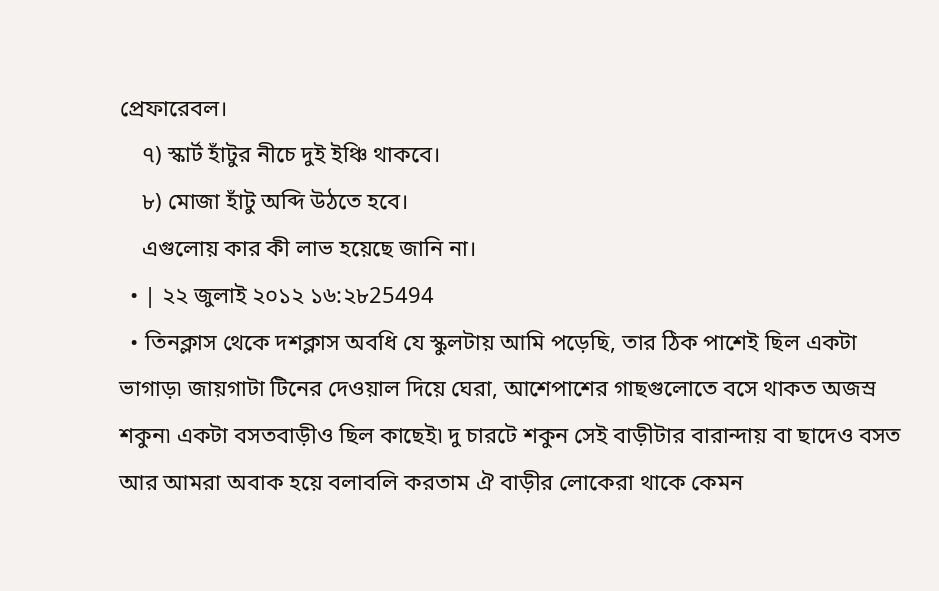প্রেফারেবল।
    ৭) স্কার্ট হাঁটুর নীচে দুই ইঞ্চি থাকবে।
    ৮) মোজা হাঁটু অব্দি উঠতে হবে।
    এগুলোয় কার কী লাভ হয়েছে জানি না।
  • | ২২ জুলাই ২০১২ ১৬:২৮25494
  • তিনক্লাস থেকে দশক্লাস অবধি যে স্কুলটায় আমি পড়েছি, তার ঠিক পাশেই ছিল একটা ভাগাড়৷ জায়গাটা টিনের দেওয়াল দিয়ে ঘেরা, আশেপাশের গাছগুলোতে বসে থাকত অজস্র শকুন৷ একটা বসতবাড়ীও ছিল কাছেই৷ দু চারটে শকুন সেই বাড়ীটার বারান্দায় বা ছাদেও বসত আর আমরা অবাক হয়ে বলাবলি করতাম ঐ বাড়ীর লোকেরা থাকে কেমন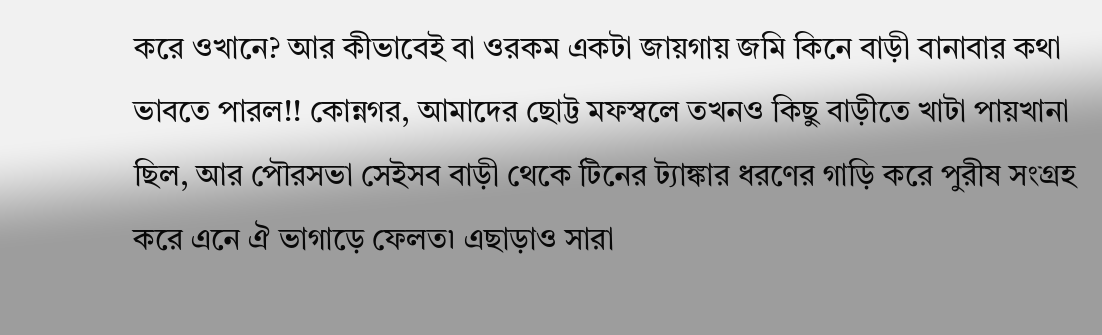করে ওখানে? আর কীভাবেই বা ওরকম একটা জায়গায় জমি কিনে বাড়ী বানাবার কথা ভাবতে পারল!! কোন্নগর, আমাদের ছোট্ট মফস্বলে তখনও কিছু বাড়ীতে খাটা পায়খানা ছিল, আর পৌরসভা সেইসব বাড়ী থেকে টিনের ট্যাঙ্কার ধরণের গাড়ি করে পুরীষ সংগ্রহ করে এনে ঐ ভাগাড়ে ফেলত৷ এছাড়াও সারা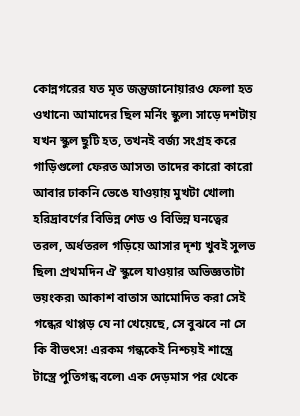কোন্নগরের যত মৃত জন্তুজানোয়ারও ফেলা হত ওখানে৷ আমাদের ছিল মর্নিং স্কুল৷ সাড়ে দশটায় যখন স্কুল ছুটি হত, তখনই বর্জ্য সংগ্রহ করে গাড়িগুলো ফেরত আসত৷ তাদের কারো কারো আবার ঢাকনি ভেঙে যাওয়ায় মুখটা খোলা৷ হরিদ্রাবর্ণের বিভিন্ন শেড ও বিভিন্ন ঘনত্বের তরল, অর্ধতরল গড়িয়ে আসার দৃশ্য খুবই সুলভ ছিল৷ প্রথমদিন ঐ স্কুলে যাওয়ার অভিজ্ঞতাটা ভয়ংকর৷ আকাশ বাতাস আমোদিত করা সেই গন্ধের থাপ্পড় যে না খেয়েছে, সে বুঝবে না সে কি বীভৎস! এরকম গন্ধকেই নিশ্চয়ই শাস্ত্রে টাস্ত্রে পুতিগন্ধ বলে৷ এক দেড়মাস পর থেকে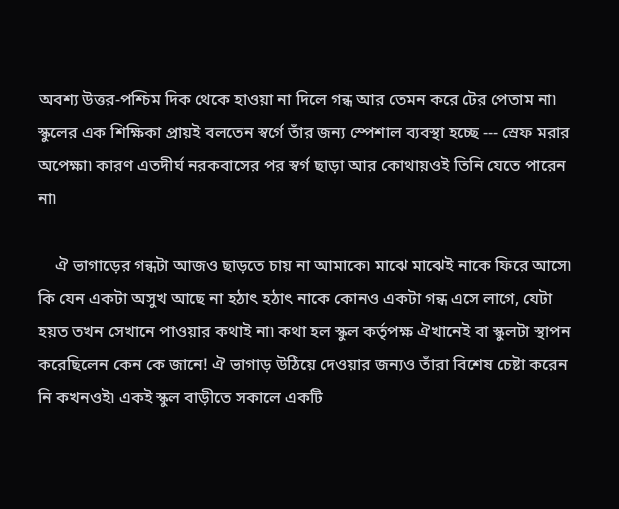অবশ্য উত্তর-পশ্চিম দিক থেকে হাওয়া না দিলে গন্ধ আর তেমন করে টের পেতাম না৷ স্কুলের এক শিক্ষিকা প্রায়ই বলতেন স্বর্গে তাঁর জন্য স্পেশাল ব্যবস্থা হচ্ছে --- স্রেফ মরার অপেক্ষা৷ কারণ এতদীর্ঘ নরকবাসের পর স্বর্গ ছাড়া আর কোথায়ওই তিনি যেতে পারেন না৷

    ঐ ভাগাড়ের গন্ধটা আজও ছাড়তে চায় না আমাকে৷ মাঝে মাঝেই নাকে ফিরে আসে৷ কি যেন একটা অসুখ আছে না হঠাৎ হঠাৎ নাকে কোনও একটা গন্ধ এসে লাগে, যেটা হয়ত তখন সেখানে পাওয়ার কথাই না৷ কথা হল স্কুল কর্তৃপক্ষ ঐখানেই বা স্কুলটা স্থাপন করেছিলেন কেন কে জানে! ঐ ভাগাড় উঠিয়ে দেওয়ার জন্যও তাঁরা বিশেষ চেষ্টা করেন নি কখনওই৷ একই স্কুল বাড়ীতে সকালে একটি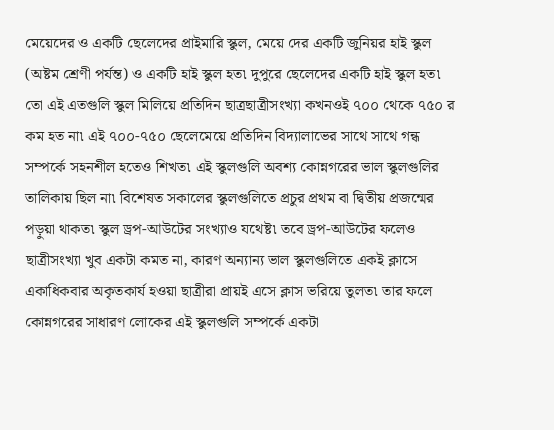মেয়েদের ও একটি ছেলেদের প্রাইমারি স্কুল, মেয়ে দের একটি জুনিয়র হাই স্কুল (অষ্টম শ্রেণী পর্যন্ত) ও একটি হাই স্কুল হত৷ দুপুরে ছেলেদের একটি হাই স্কুল হত৷ তো এই এতগুলি স্কুল মিলিয়ে প্রতিদিন ছাত্রছাত্রীসংখ্যা কখনওই ৭০০ থেকে ৭৫০ র কম হত না৷ এই ৭০০-৭৫০ ছেলেমেয়ে প্রতিদিন বিদ্যালাভের সাথে সাথে গন্ধ সম্পর্কে সহনশীল হতেও শিখত৷ এই স্কুলগুলি অবশ্য কোন্নগরের ভাল স্কুলগুলির তালিকায় ছিল না৷ বিশেষত সকালের স্কুলগুলিতে প্রচুর প্রথম বা দ্বিতীয় প্রজন্মের পড়ুয়া থাকত৷ স্কুল ড্রপ-আউটের সংখ্যাও যথেষ্ট৷ তবে ড্রপ-আউটের ফলেও ছাত্রীসংখ্যা খুব একটা কমত না, কারণ অন্যান্য ভাল স্কুলগুলিতে একই ক্লাসে একাধিকবার অকৃতকার্য হওয়া ছাত্রীরা প্রায়ই এসে ক্লাস ভরিয়ে তুলত৷ তার ফলে কোন্নগরের সাধারণ লোকের এই স্কুলগুলি সম্পর্কে একটা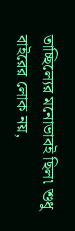তাচ্ছিল্যের মনোভাবই ছিল৷ শুধু বাইরের লোক নয়,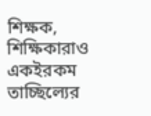শিক্ষক, শিক্ষিকারাও একইরকম তাচ্ছিল্যের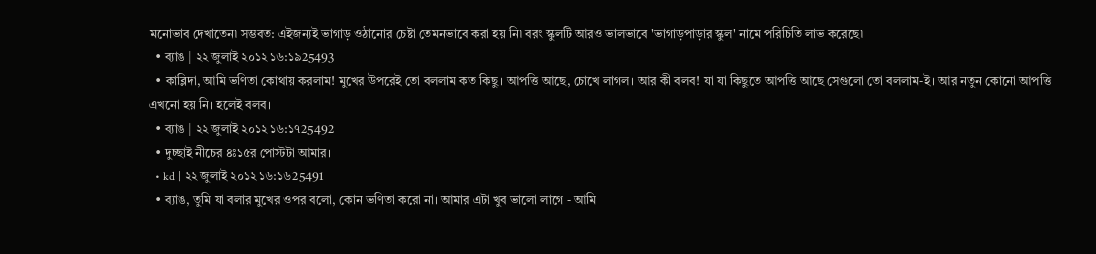মনোভাব দেখাতেন৷ সম্ভবত: এইজন্যই ভাগাড় ওঠানোর চেষ্টা তেমনভাবে করা হয় নি৷ বরং স্কুলটি আরও ভালভাবে 'ভাগাড়পাড়ার স্কুল' নামে পরিচিতি লাভ করেছে৷
  • ব্যাঙ | ২২ জুলাই ২০১২ ১৬:১৯25493
  • কাব্লিদা, আমি ভণিতা কোথায় করলাম! মুখের উপরেই তো বললাম কত কিছু। আপত্তি আছে, চোখে লাগল। আর কী বলব! যা যা কিছুতে আপত্তি আছে সেগুলো তো বললাম-ই। আর নতুন কোনো আপত্তি এখনো হয় নি। হলেই বলব।
  • ব্যাঙ | ২২ জুলাই ২০১২ ১৬:১৭25492
  • দুচ্ছাই নীচের ৪ঃ১৫র পোস্টটা আমার।
  • kd | ২২ জুলাই ২০১২ ১৬:১৬25491
  • ব্যাঙ, তুমি যা বলার মুখের ওপর বলো, কোন ভণিতা করো না। আমার এটা খুব ভালো লাগে - আমি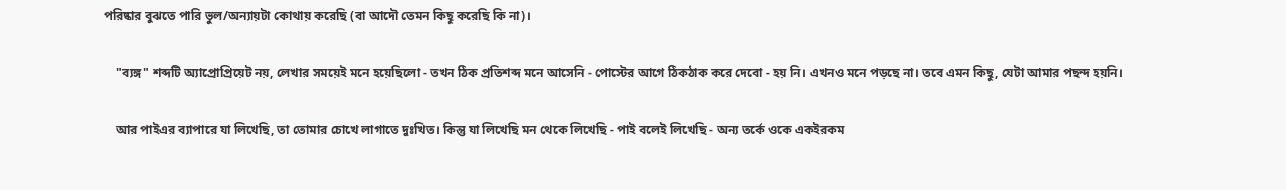পরিষ্কার বুঝতে পারি ভুল/অন্যায়টা কোথায় করেছি (বা আদৌ তেমন কিছু করেছি কি না)।

    "ব্যঙ্গ" শব্দটি অ্যাপ্রোপ্রিয়েট নয়, লেখার সময়েই মনে হয়েছিলো - তখন ঠিক প্রতিশব্দ মনে আসেনি - পোস্টের আগে ঠিকঠাক করে দেবো - হয় নি। এখনও মনে পড়ছে না। তবে এমন কিছু, যেটা আমার পছন্দ হয়নি।

    আর পাইএর ব্যাপারে যা লিখেছি, তা তোমার চোখে লাগাতে দুঃখিত। কিন্তু যা লিখেছি মন থেকে লিখেছি - পাই বলেই লিখেছি - অন্য তর্কে ওকে একইরকম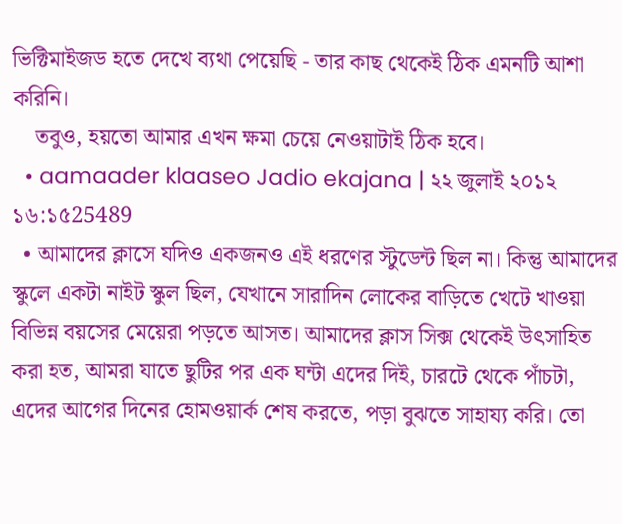ভিক্টিমাইজড হতে দেখে ব্যথা পেয়েছি - তার কাছ থেকেই ঠিক এমনটি আশা করিনি।
    তবুও, হয়তো আমার এখন ক্ষমা চেয়ে নেওয়াটাই ঠিক হবে।
  • aamaader klaaseo Jadio ekajana | ২২ জুলাই ২০১২ ১৬:১৫25489
  • আমাদের ক্লাসে যদিও একজনও এই ধরণের স্টুডেন্ট ছিল না। কিন্তু আমাদের স্কুলে একটা নাইট স্কুল ছিল, যেখানে সারাদিন লোকের বাড়িতে খেটে খাওয়া বিভিন্ন বয়সের মেয়েরা পড়তে আসত। আমাদের ক্লাস সিক্স থেকেই উৎসাহিত করা হত, আমরা যাতে ছুটির পর এক ঘন্টা এদের দিই, চারটে থেকে পাঁচটা, এদের আগের দিনের হোমওয়ার্ক শেষ করতে, পড়া বুঝতে সাহায্য করি। তো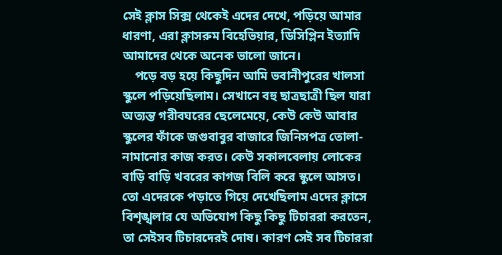সেই ক্লাস সিক্স থেকেই এদের দেখে, পড়িয়ে আমার ধারণা, এরা ক্লাসরুম বিহেভিয়ার, ডিসিপ্লিন ইত্যাদি আমাদের থেকে অনেক ভালো জানে।
    পড়ে বড় হয়ে কিছুদিন আমি ভবানীপুরের খালসা স্কুলে পড়িয়েছিলাম। সেখানে বহু ছাত্রছাত্রী ছিল যারা অত্যন্ত গরীবঘরের ছেলেমেয়ে, কেউ কেউ আবার স্কুলের ফাঁকে জগুবাবুর বাজারে জিনিসপত্র তোলা-নামানোর কাজ করত। কেউ সকালবেলায় লোকের বাড়ি বাড়ি খবরের কাগজ বিলি করে স্কুলে আসত। তো এদেরকে পড়াতে গিয়ে দেখেছিলাম এদের ক্লাসে বিশৃঙ্খলার যে অভিযোগ কিছু কিছু টিচাররা করতেন, তা সেইসব টিচারদেরই দোষ। কারণ সেই সব টিচাররা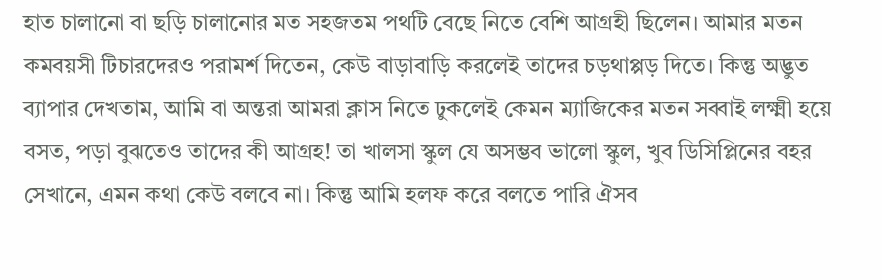হাত চালানো বা ছড়ি চালানোর মত সহজতম পথটি বেছে নিতে বেশি আগ্রহী ছিলেন। আমার মতন কমবয়সী টিচারদেরও পরামর্শ দিতেন, কেউ বাড়াবাড়ি করলেই তাদের চড়থাপ্পড় দিতে। কিন্তু অদ্ভুত ব্যাপার দেখতাম, আমি বা অন্তরা আমরা ক্লাস নিতে ঢুকলেই কেমন ম্যাজিকের মতন সব্বাই লক্ষ্মী হয়ে বসত, পড়া বুঝতেও তাদের কী আগ্রহ! তা খালসা স্কুল যে অসম্ভব ভালো স্কুল, খুব ডিসিপ্লিনের বহর সেখানে, এমন কথা কেউ বলবে না। কিন্তু আমি হলফ করে বলতে পারি ঐসব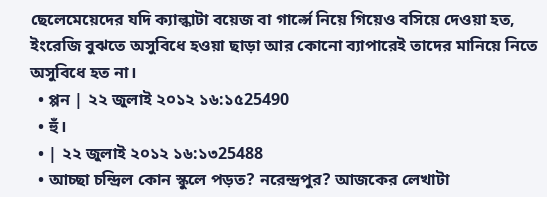ছেলেমেয়েদের যদি ক্যাল্কাটা বয়েজ বা গার্ল্সে নিয়ে গিয়েও বসিয়ে দেওয়া হত, ইংরেজি বুঝতে অসুবিধে হওয়া ছাড়া আর কোনো ব্যাপারেই তাদের মানিয়ে নিতে অসুবিধে হত না।
  • প্পন | ২২ জুলাই ২০১২ ১৬:১৫25490
  • হুঁ।
  • | ২২ জুলাই ২০১২ ১৬:১৩25488
  • আচ্ছা চন্দ্রিল কোন স্কুলে পড়ত? নরেন্দ্রপুর? আজকের লেখাটা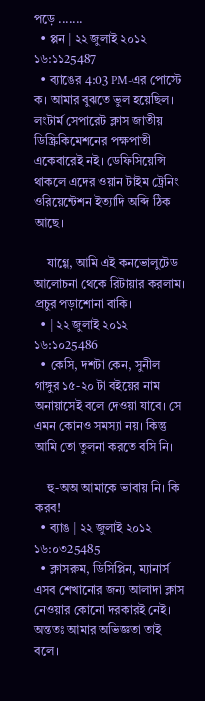পড়ে .......
  • প্পন | ২২ জুলাই ২০১২ ১৬:১১25487
  • ব্যাঙের 4:03 PM-এর পোস্টে ক। আমার বুঝতে ভুল হয়েছিল। লংটার্ম সেপারেট ক্লাস জাতীয় ডিস্ক্রিকিমেশনের পক্ষপাতী একেবারেই নই। ডেফিসিয়েন্সি থাকলে এদের ওয়ান টাইম ট্রেনিং ওরিয়েন্টেশন ইত্যাদি অব্দি ঠিক আছে।

    যাগ্গে, আমি এই কনভোলুটেড আলোচনা থেকে রিটায়ার করলাম। প্রচুর পড়াশোনা বাকি।
  • | ২২ জুলাই ২০১২ ১৬:১০25486
  • কেসি, দশটা কেন, সুনীল গাঙ্গুর ১৫-২০ টা বইয়ের নাম অনায়াসেই বলে দেওয়া যাবে। সে এমন কোনও সমস্যা নয়। কিন্তু আমি তো তুলনা করতে বসি নি।

    হু-অঅ আমাকে ভাবায় নি। কি করব!
  • ব্যাঙ | ২২ জুলাই ২০১২ ১৬:০৩25485
  • ক্লাসরুম, ডিসিপ্লিন, ম্যানার্স এসব শেখানোর জন্য আলাদা ক্লাস নেওয়ার কোনো দরকারই নেই। অন্ততঃ আমার অভিজ্ঞতা তাই বলে।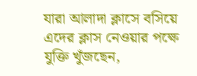যারা আলাদা ক্লাসে বসিয়ে এদের ক্লাস নেওয়ার পক্ষে যুক্তি খুঁজছেন,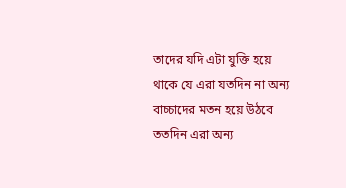তাদের যদি এটা যুক্তি হয়ে থাকে যে এরা যতদিন না অন্য বাচ্চাদের মতন হয়ে উঠবে ততদিন এরা অন্য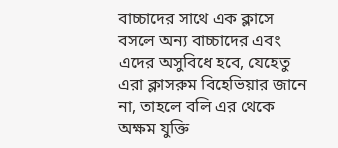বাচ্চাদের সাথে এক ক্লাসে বসলে অন্য বাচ্চাদের এবং এদের অসুবিধে হবে, যেহেতু এরা ক্লাসরুম বিহেভিয়ার জানে না, তাহলে বলি এর থেকে অক্ষম যুক্তি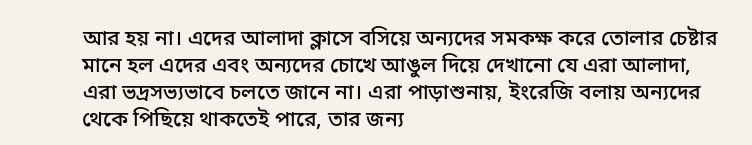আর হয় না। এদের আলাদা ক্লাসে বসিয়ে অন্যদের সমকক্ষ করে তোলার চেষ্টার মানে হল এদের এবং অন্যদের চোখে আঙুল দিয়ে দেখানো যে এরা আলাদা, এরা ভদ্রসভ্যভাবে চলতে জানে না। এরা পাড়াশুনায়, ইংরেজি বলায় অন্যদের থেকে পিছিয়ে থাকতেই পারে, তার জন্য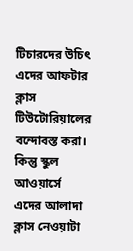টিচারদের উচিৎ এদের আফটার ক্লাস টিউটোরিয়ালের বন্দোবস্ত করা। কিন্তু স্কুল আওয়ার্সে এদের আলাদা ক্লাস নেওয়াটা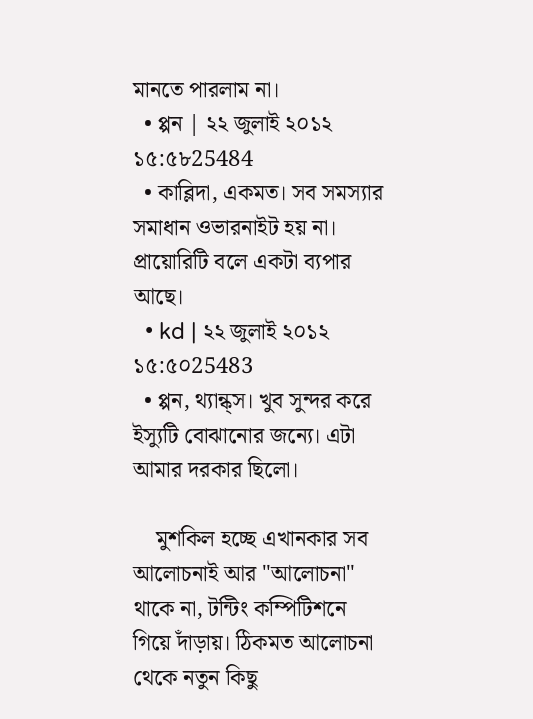মানতে পারলাম না।
  • প্পন | ২২ জুলাই ২০১২ ১৫:৫৮25484
  • কাব্লিদা, একমত। সব সমস্যার সমাধান ওভারনাইট হয় না। প্রায়োরিটি বলে একটা ব্যপার আছে।
  • kd | ২২ জুলাই ২০১২ ১৫:৫০25483
  • প্পন, থ্যান্ক্‌স। খুব সুন্দর করে ইস্যুটি বোঝানোর জন্যে। এটা আমার দরকার ছিলো।

    মুশকিল হচ্ছে এখানকার সব আলোচনাই আর "আলোচনা" থাকে না, টন্টিং কম্পিটিশনে গিয়ে দাঁড়ায়। ঠিকমত আলোচনা থেকে নতুন কিছু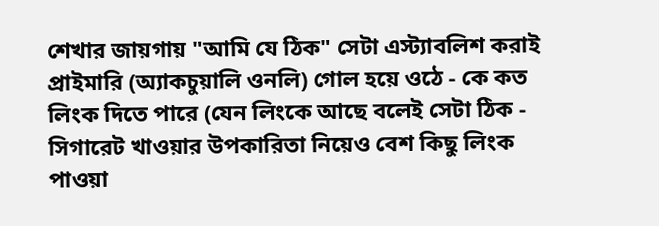শেখার জায়গায় "আমি যে ঠিক" সেটা এস্ট্যাবলিশ করাই প্রাইমারি (অ্যাকচুয়ালি ওনলি) গোল হয়ে ওঠে - কে কত লিংক দিতে পারে (যেন লিংকে আছে বলেই সেটা ঠিক - সিগারেট খাওয়ার উপকারিতা নিয়েও বেশ কিছু লিংক পাওয়া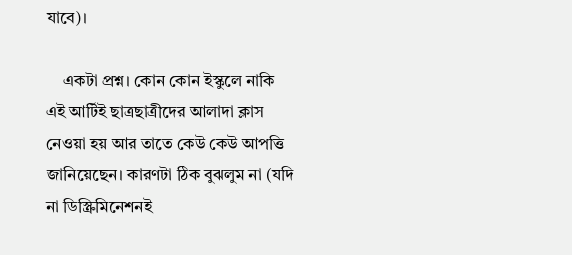যাবে)।

    একটা প্রশ্ন। কোন কোন ইস্কুলে নাকি এই আর্টিই ছাত্রছাত্রীদের আলাদা ক্লাস নেওয়া হয় আর তাতে কেউ কেউ আপত্তি জানিয়েছেন। কারণটা ঠিক বুঝলুম না (যদি না ডিস্ক্রিমিনেশনই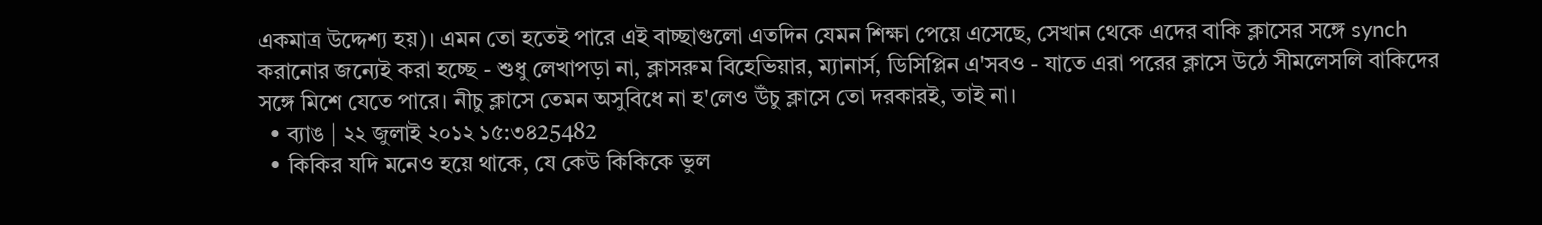একমাত্র উদ্দেশ্য হয়)। এমন তো হতেই পারে এই বাচ্ছাগুলো এতদিন যেমন শিক্ষা পেয়ে এসেছে, সেখান থেকে এদের বাকি ক্লাসের সঙ্গে synch করানোর জন্যেই করা হচ্ছে - শুধু লেখাপড়া না, ক্লাসরুম বিহেভিয়ার, ম্যানার্স, ডিসিপ্লিন এ'সবও - যাতে এরা পরের ক্লাসে উঠে সীমলেসলি বাকিদের সঙ্গে মিশে যেতে পারে। নীচু ক্লাসে তেমন অসুবিধে না হ'লেও উঁচু ক্লাসে তো দরকারই, তাই না।
  • ব্যাঙ | ২২ জুলাই ২০১২ ১৫:৩৪25482
  • কিকির যদি মনেও হয়ে থাকে, যে কেউ কিকিকে ভুল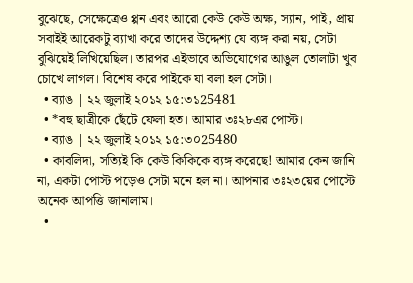বুঝেছে, সেক্ষেত্রেও প্পন এবং আরো কেউ কেউ অক্ষ, স্যান, পাই, প্রায় সবাইই আরেকটু ব্যাখা করে তাদের উদ্দেশ্য যে ব্যঙ্গ করা নয়, সেটা বুঝিয়েই লিখিয়েছিল। তারপর এইভাবে অভিযোগের আঙুল তোলাটা খুব চোখে লাগল। বিশেষ করে পাইকে যা বলা হল সেটা।
  • ব্যাঙ | ২২ জুলাই ২০১২ ১৫:৩১25481
  • *বহু ছাত্রীকে ছেঁটে ফেলা হত। আমার ৩ঃ২৮এর পোস্ট।
  • ব্যাঙ | ২২ জুলাই ২০১২ ১৫:৩০25480
  • কাবলিদা, সত্যিই কি কেউ কিকিকে ব্যঙ্গ করেছে! আমার কেন জানি না, একটা পোস্ট পড়েও সেটা মনে হল না। আপনার ৩ঃ২৩য়ের পোস্টে অনেক আপত্তি জানালাম।
  •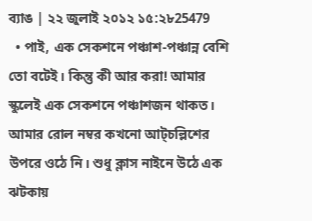ব্যাঙ | ২২ জুলাই ২০১২ ১৫:২৮25479
  • পাই, এক সেকশনে পঞ্চাশ-পঞ্চান্ন বেশি তো বটেই। কিন্তু কী আর করা! আমার স্কুলেই এক সেকশনে পঞ্চাশজন থাকত। আমার রোল নম্বর কখনো আট্চল্লিশের উপরে ওঠে নি। শুধু ক্লাস নাইনে উঠে এক ঝটকায়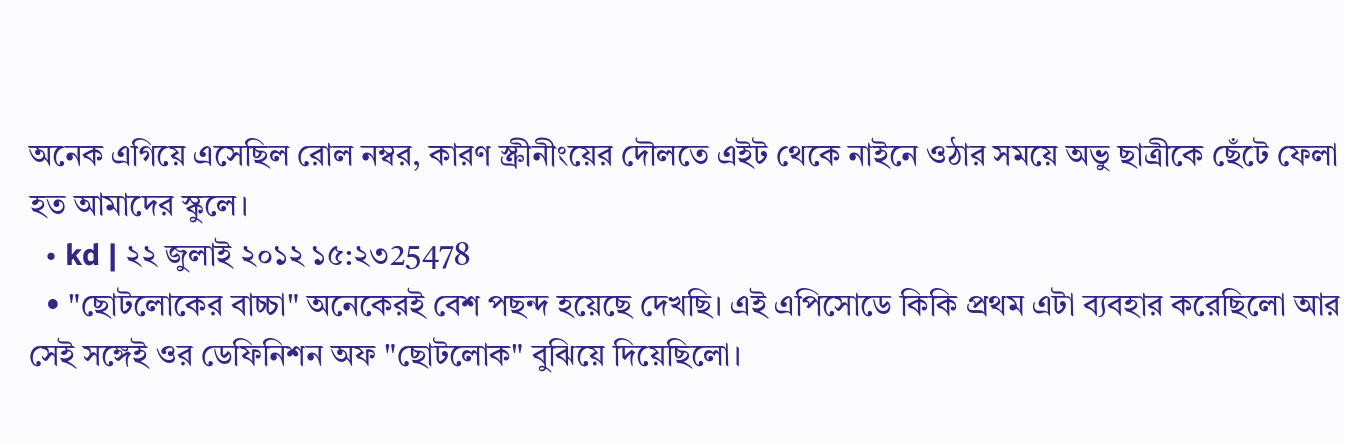অনেক এগিয়ে এসেছিল রোল নম্বর, কারণ স্ক্রীনীংয়ের দৌলতে এইট থেকে নাইনে ওঠার সময়ে অভু ছাত্রীকে ছেঁটে ফেলা হত আমাদের স্কুলে।
  • kd | ২২ জুলাই ২০১২ ১৫:২৩25478
  • "ছোটলোকের বাচ্চা" অনেকেরই বেশ পছন্দ হয়েছে দেখছি। এই এপিসোডে কিকি প্রথম এটা ব্যবহার করেছিলো আর সেই সঙ্গেই ওর ডেফিনিশন অফ "ছোটলোক" বুঝিয়ে দিয়েছিলো।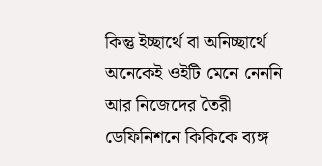কিন্তু ইচ্ছার্থে বা অনিচ্ছার্থে অনেকেই ওইটি মেনে নেননি আর নিজেদের তৈরী ডেফিনিশনে কিকিকে ব্যঙ্গ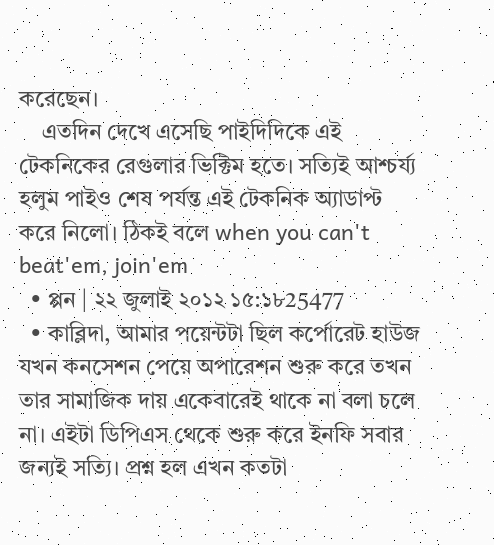করেছেন।
    এতদিন দেখে এসেছি পাইদিদিকে এই টেকনিকের রেগুলার ভিক্টিম হতে। সত্যিই আশ্চর্য্য হলুম পাইও শেষ পর্যন্ত এই টেকনিক অ্যাডাপ্ট করে নিলো। ঠিকই বলে when you can't beat'em, join'em
  • প্পন | ২২ জুলাই ২০১২ ১৫:১৮25477
  • কাব্লিদা, আমার পয়েন্টটা ছিল কর্পোরেট হাউজ যখন কনসেশন পেয়ে অপারেশন শুরু করে তখন তার সামাজিক দায় একেবারেই থাকে না বলা চলে না। এইটা ডিপিএস থেকে শুরু করে ইনফি সবার জন্যই সত্যি। প্রশ্ন হল এখন কতটা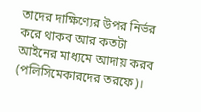তাদের দাক্ষিণ্যের উপর নির্ভর করে থাকব আর কতটা আইনের মাধ্যমে আদায় করব (পলিসিমেকারদের তরফে)।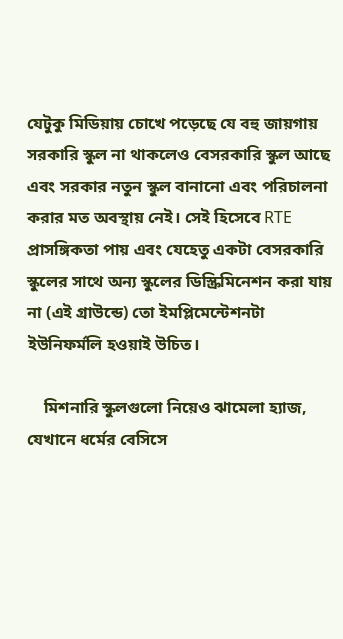যেটুকু মিডিয়ায় চোখে পড়েছে যে বহু জায়গায় সরকারি স্কুল না থাকলেও বেসরকারি স্কুল আছে এবং সরকার নতুন স্কুল বানানো এবং পরিচালনা করার মত অবস্থায় নেই। সেই হিসেবে RTE প্রাসঙ্গিকতা পায় এবং যেহেতু একটা বেসরকারি স্কুলের সাথে অন্য স্কুলের ডিস্ক্রিমিনেশন করা যায় না (এই গ্রাউন্ডে) তো ইমপ্লিমেন্টেশনটা ইউনিফর্মলি হওয়াই উচিত।

    মিশনারি স্কুলগুলো নিয়েও ঝামেলা হ্যাজ, যেখানে ধর্মের বেসিসে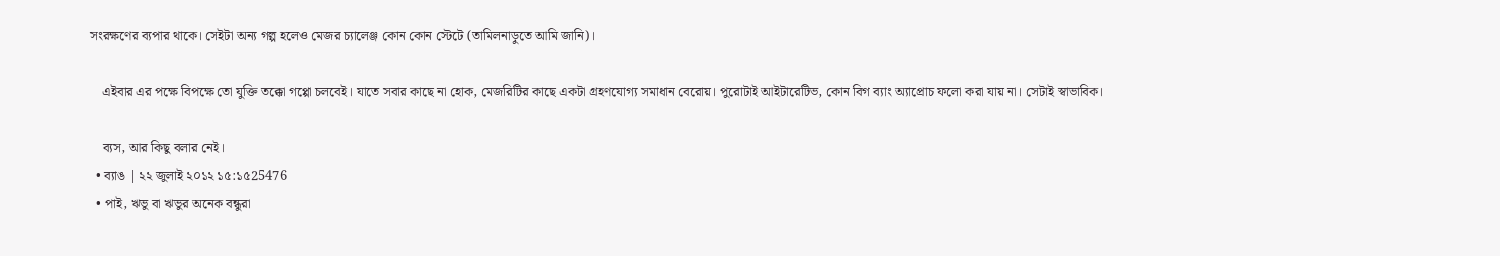সংরক্ষণের ব্যপার থাকে। সেইটা অন্য গল্প হলেও মেজর চ্যালেঞ্জ কোন কোন স্টেটে (তামিলনাড়ুতে আমি জানি)।

    এইবার এর পক্ষে বিপক্ষে তো যুক্তি তক্কো গপ্পো চলবেই। যাতে সবার কাছে না হোক, মেজরিটির কাছে একটা গ্রহণযোগ্য সমাধান বেরোয়। পুরোটাই আইটারেটিভ, কোন বিগ ব্যাং অ্যাপ্রোচ ফলো করা যায় না। সেটাই স্বাভাবিক।

    ব্যস, আর কিছু বলার নেই।
  • ব্যাঙ | ২২ জুলাই ২০১২ ১৫:১৫25476
  • পাই, ঋভু বা ঋভুর অনেক বন্ধুরা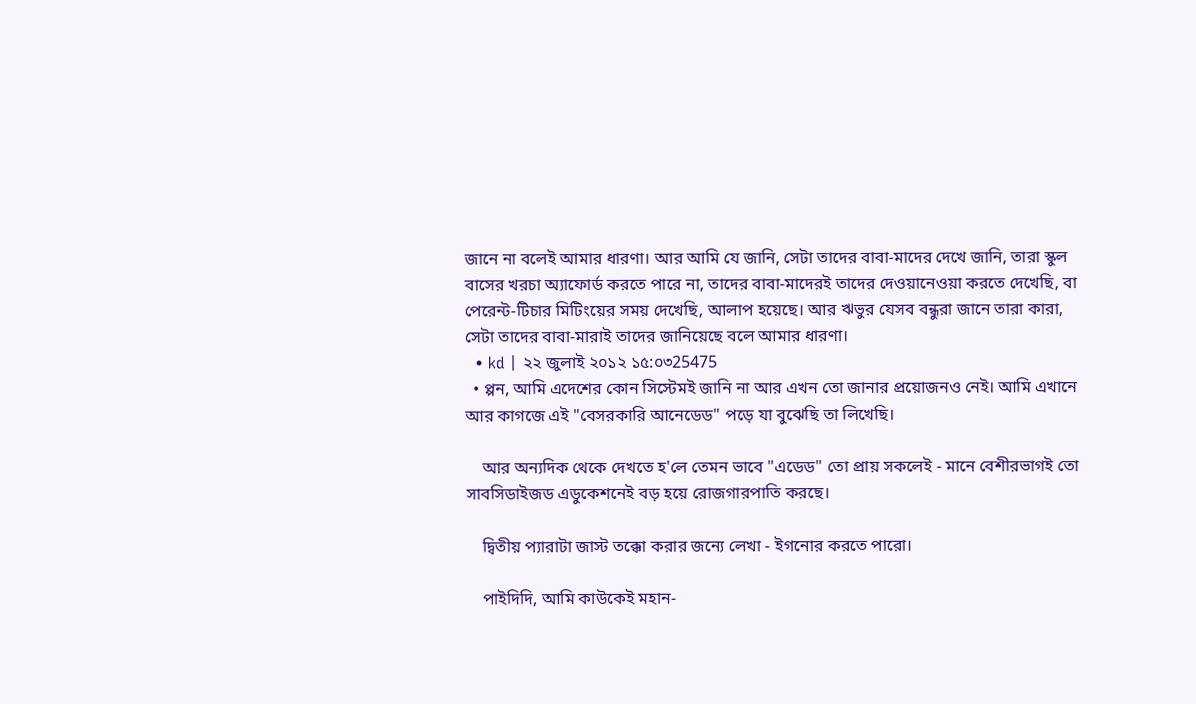জানে না বলেই আমার ধারণা। আর আমি যে জানি, সেটা তাদের বাবা-মাদের দেখে জানি, তারা স্কুল বাসের খরচা অ্যাফোর্ড করতে পারে না, তাদের বাবা-মাদেরই তাদের দেওয়ানেওয়া করতে দেখেছি, বা পেরেন্ট-টিচার মিটিংয়ের সময় দেখেছি, আলাপ হয়েছে। আর ঋভুর যেসব বন্ধুরা জানে তারা কারা, সেটা তাদের বাবা-মারাই তাদের জানিয়েছে বলে আমার ধারণা।
  • kd | ২২ জুলাই ২০১২ ১৫:০৩25475
  • প্পন, আমি এদেশের কোন সিস্টেমই জানি না আর এখন তো জানার প্রয়োজনও নেই। আমি এখানে আর কাগজে এই "বেসরকারি আনেডেড" পড়ে যা বুঝেছি তা লিখেছি।

    আর অন্যদিক থেকে দেখতে হ'লে তেমন ভাবে "এডেড" তো প্রায় সকলেই - মানে বেশীরভাগই তো সাবসিডাইজড এডুকেশনেই বড় হয়ে রোজগারপাতি করছে।

    দ্বিতীয় প্যারাটা জাস্ট তক্কো করার জন্যে লেখা - ইগনোর করতে পারো।

    পাইদিদি, আমি কাউকেই মহান-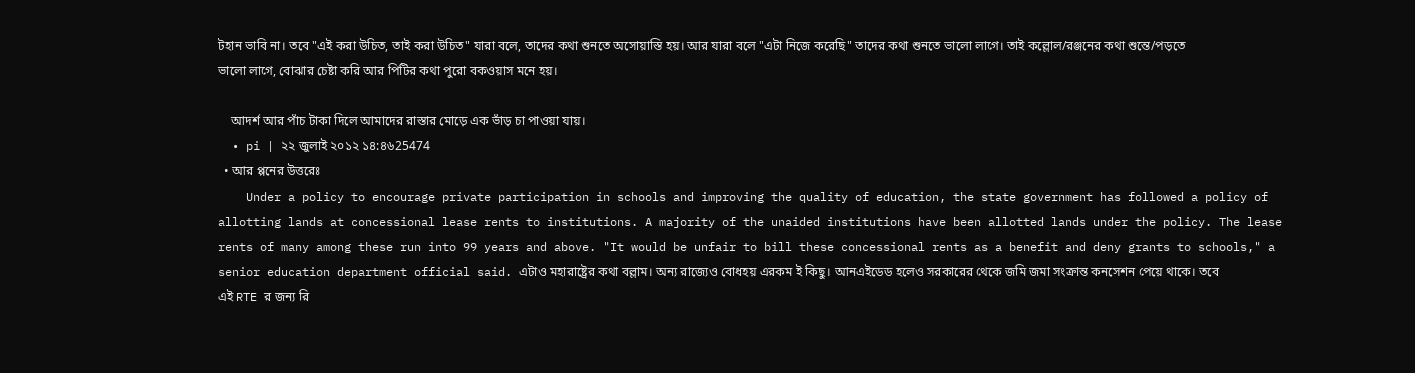টহান ভাবি না। তবে "এই করা উচিত, তাই করা উচিত" যারা বলে, তাদের কথা শুনতে অসোয়াস্তি হয়। আর যারা বলে "এটা নিজে করেছি" তাদের কথা শুনতে ভালো লাগে। তাই কল্লোল/রঞ্জনের কথা শুন্তে/পড়তে ভালো লাগে, বোঝার চেষ্টা করি আর পিটির কথা পুরো বকওয়াস মনে হয়।

    আদর্শ আর পাঁচ টাকা দিলে আমাদের রাস্তার মোড়ে এক ভাঁড় চা পাওয়া যায়।
  • pi | ২২ জুলাই ২০১২ ১৪:৪৬25474
  • আর প্পনের উত্তরেঃ
    Under a policy to encourage private participation in schools and improving the quality of education, the state government has followed a policy of allotting lands at concessional lease rents to institutions. A majority of the unaided institutions have been allotted lands under the policy. The lease rents of many among these run into 99 years and above. "It would be unfair to bill these concessional rents as a benefit and deny grants to schools," a senior education department official said. এটাও মহারাষ্ট্রের কথা বল্লাম। অন্য রাজ্যেও বোধহয় এরকম ই কিছু। আনএইডেড হলেও সরকারের থেকে জমি জমা সংক্রান্ত কনসেশন পেয়ে থাকে। তবে এই RTE র জন্য রি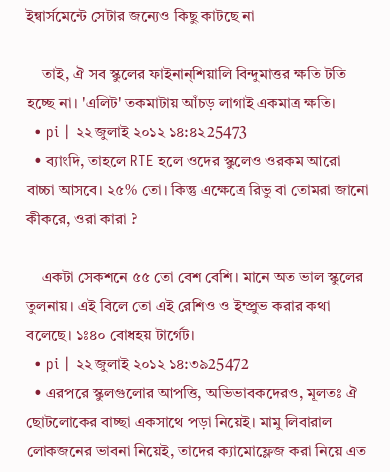ইন্বার্সমেন্টে সেটার জন্যেও কিছু কাটছে না

    তাই, ঐ সব স্কুলের ফাইনান্শিয়ালি বিন্দুমাত্তর ক্ষতি টতি হচ্ছে না। 'এলিট' তকমাটায় আঁচড় লাগাই একমাত্র ক্ষতি।
  • pi | ২২ জুলাই ২০১২ ১৪:৪২25473
  • ব্যাংদি, তাহলে RTE হলে ওদের স্কুলেও ওরকম আরো বাচ্চা আসবে। ২৫% তো। কিন্তু এক্ষেত্রে রিভু বা তোমরা জানো কীকরে, ওরা কারা ?

    একটা সেকশনে ৫৫ তো বেশ বেশি। মানে অত ভাল স্কুলের তুলনায়। এই বিলে তো এই রেশিও ও ইম্প্রুভ করার কথা বলেছে। ১ঃ৪০ বোধহয় টার্গেট।
  • pi | ২২ জুলাই ২০১২ ১৪:৩৯25472
  • এরপরে স্কুলগুলোর আপত্তি, অভিভাবকদেরও, মূলতঃ ঐ ছোটলোকের বাচ্ছা একসাথে পড়া নিয়েই। মামু লিবারাল লোকজনের ভাবনা নিয়েই, তাদের ক্যামোফ্লেজ করা নিয়ে এত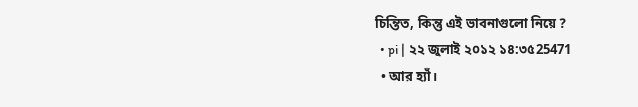চিন্তিত, কিন্তু এই ভাবনাগুলো নিয়ে ?
  • pi | ২২ জুলাই ২০১২ ১৪:৩৫25471
  • আর হ্যাঁ।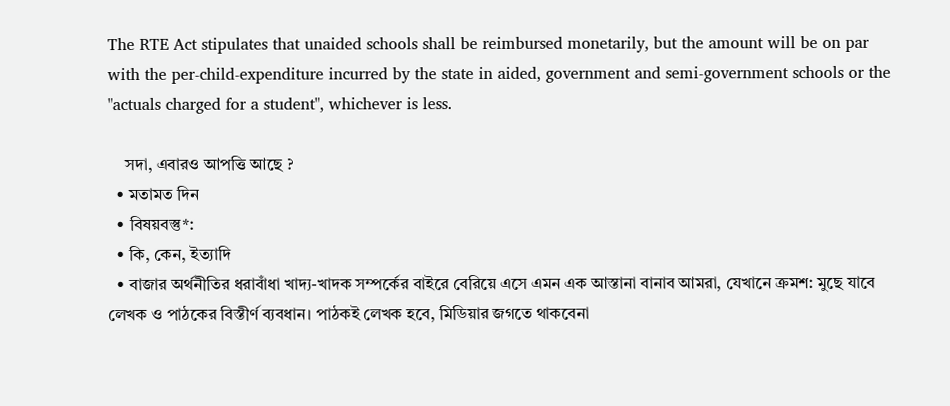The RTE Act stipulates that unaided schools shall be reimbursed monetarily, but the amount will be on par with the per-child-expenditure incurred by the state in aided, government and semi-government schools or the "actuals charged for a student", whichever is less.

    সদা, এবারও আপত্তি আছে ?
  • মতামত দিন
  • বিষয়বস্তু*:
  • কি, কেন, ইত্যাদি
  • বাজার অর্থনীতির ধরাবাঁধা খাদ্য-খাদক সম্পর্কের বাইরে বেরিয়ে এসে এমন এক আস্তানা বানাব আমরা, যেখানে ক্রমশ: মুছে যাবে লেখক ও পাঠকের বিস্তীর্ণ ব্যবধান। পাঠকই লেখক হবে, মিডিয়ার জগতে থাকবেনা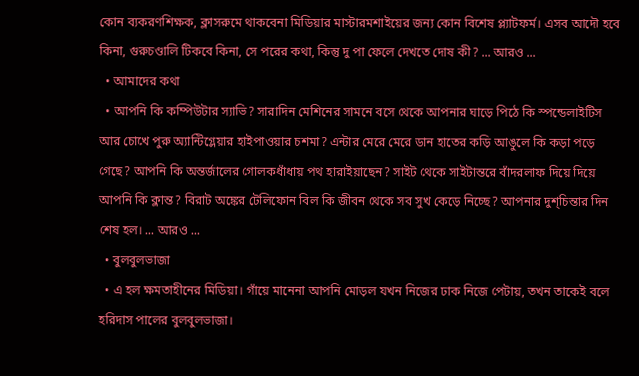কোন ব্যকরণশিক্ষক, ক্লাসরুমে থাকবেনা মিডিয়ার মাস্টারমশাইয়ের জন্য কোন বিশেষ প্ল্যাটফর্ম। এসব আদৌ হবে কিনা, গুরুচণ্ডালি টিকবে কিনা, সে পরের কথা, কিন্তু দু পা ফেলে দেখতে দোষ কী? ... আরও ...
  • আমাদের কথা
  • আপনি কি কম্পিউটার স্যাভি? সারাদিন মেশিনের সামনে বসে থেকে আপনার ঘাড়ে পিঠে কি স্পন্ডেলাইটিস আর চোখে পুরু অ্যান্টিগ্লেয়ার হাইপাওয়ার চশমা? এন্টার মেরে মেরে ডান হাতের কড়ি আঙুলে কি কড়া পড়ে গেছে? আপনি কি অন্তর্জালের গোলকধাঁধায় পথ হারাইয়াছেন? সাইট থেকে সাইটান্তরে বাঁদরলাফ দিয়ে দিয়ে আপনি কি ক্লান্ত? বিরাট অঙ্কের টেলিফোন বিল কি জীবন থেকে সব সুখ কেড়ে নিচ্ছে? আপনার দুশ্‌চিন্তার দিন শেষ হল। ... আরও ...
  • বুলবুলভাজা
  • এ হল ক্ষমতাহীনের মিডিয়া। গাঁয়ে মানেনা আপনি মোড়ল যখন নিজের ঢাক নিজে পেটায়, তখন তাকেই বলে হরিদাস পালের বুলবুলভাজা।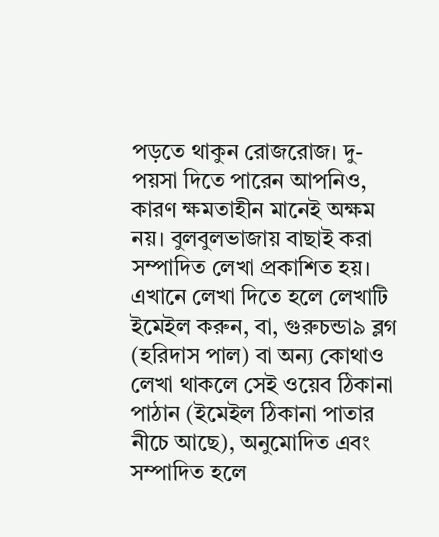পড়তে থাকুন রোজরোজ। দু-পয়সা দিতে পারেন আপনিও, কারণ ক্ষমতাহীন মানেই অক্ষম নয়। বুলবুলভাজায় বাছাই করা সম্পাদিত লেখা প্রকাশিত হয়। এখানে লেখা দিতে হলে লেখাটি ইমেইল করুন, বা, গুরুচন্ডা৯ ব্লগ (হরিদাস পাল) বা অন্য কোথাও লেখা থাকলে সেই ওয়েব ঠিকানা পাঠান (ইমেইল ঠিকানা পাতার নীচে আছে), অনুমোদিত এবং সম্পাদিত হলে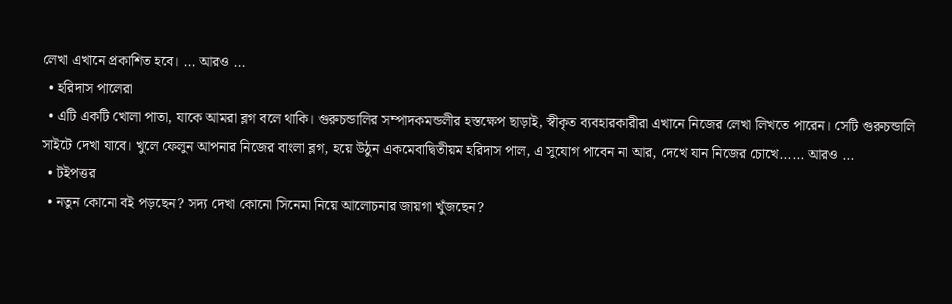লেখা এখানে প্রকাশিত হবে। ... আরও ...
  • হরিদাস পালেরা
  • এটি একটি খোলা পাতা, যাকে আমরা ব্লগ বলে থাকি। গুরুচন্ডালির সম্পাদকমন্ডলীর হস্তক্ষেপ ছাড়াই, স্বীকৃত ব্যবহারকারীরা এখানে নিজের লেখা লিখতে পারেন। সেটি গুরুচন্ডালি সাইটে দেখা যাবে। খুলে ফেলুন আপনার নিজের বাংলা ব্লগ, হয়ে উঠুন একমেবাদ্বিতীয়ম হরিদাস পাল, এ সুযোগ পাবেন না আর, দেখে যান নিজের চোখে...... আরও ...
  • টইপত্তর
  • নতুন কোনো বই পড়ছেন? সদ্য দেখা কোনো সিনেমা নিয়ে আলোচনার জায়গা খুঁজছেন?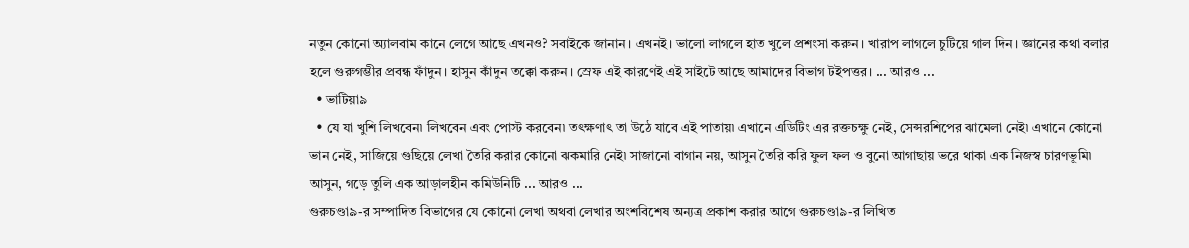নতুন কোনো অ্যালবাম কানে লেগে আছে এখনও? সবাইকে জানান। এখনই। ভালো লাগলে হাত খুলে প্রশংসা করুন। খারাপ লাগলে চুটিয়ে গাল দিন। জ্ঞানের কথা বলার হলে গুরুগম্ভীর প্রবন্ধ ফাঁদুন। হাসুন কাঁদুন তক্কো করুন। স্রেফ এই কারণেই এই সাইটে আছে আমাদের বিভাগ টইপত্তর। ... আরও ...
  • ভাটিয়া৯
  • যে যা খুশি লিখবেন৷ লিখবেন এবং পোস্ট করবেন৷ তৎক্ষণাৎ তা উঠে যাবে এই পাতায়৷ এখানে এডিটিং এর রক্তচক্ষু নেই, সেন্সরশিপের ঝামেলা নেই৷ এখানে কোনো ভান নেই, সাজিয়ে গুছিয়ে লেখা তৈরি করার কোনো ঝকমারি নেই৷ সাজানো বাগান নয়, আসুন তৈরি করি ফুল ফল ও বুনো আগাছায় ভরে থাকা এক নিজস্ব চারণভূমি৷ আসুন, গড়ে তুলি এক আড়ালহীন কমিউনিটি ... আরও ...
গুরুচণ্ডা৯-র সম্পাদিত বিভাগের যে কোনো লেখা অথবা লেখার অংশবিশেষ অন্যত্র প্রকাশ করার আগে গুরুচণ্ডা৯-র লিখিত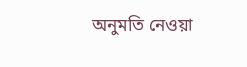অনুমতি নেওয়া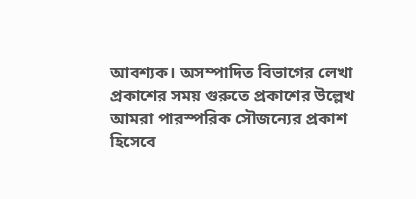আবশ্যক। অসম্পাদিত বিভাগের লেখা প্রকাশের সময় গুরুতে প্রকাশের উল্লেখ আমরা পারস্পরিক সৌজন্যের প্রকাশ হিসেবে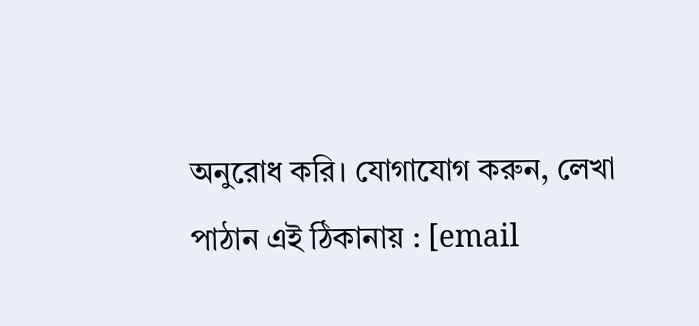অনুরোধ করি। যোগাযোগ করুন, লেখা পাঠান এই ঠিকানায় : [email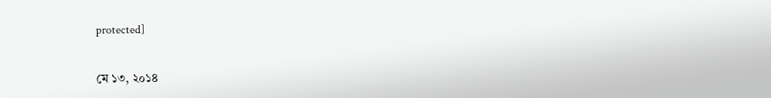protected]


মে ১৩, ২০১৪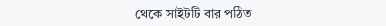থেকে সাইটটি বার পঠিত